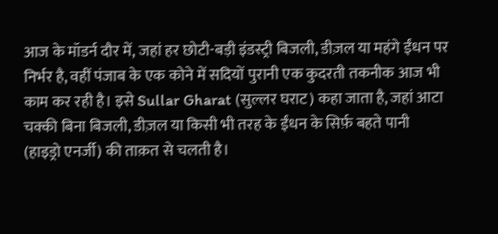आज के मॉडर्न दौर में, जहां हर छोटी-बड़ी इंडस्ट्री बिजली, डीज़ल या महंगे ईंधन पर निर्भर है, वहीं पंजाब के एक कोने में सदियों पुरानी एक कुदरती तकनीक आज भी काम कर रही है। इसे Sullar Gharat (सुल्लर घराट) कहा जाता है, जहां आटा चक्की बिना बिजली, डीज़ल या किसी भी तरह के ईंधन के सिर्फ़ बहते पानी (हाइड्रो एनर्जी) की ताक़त से चलती है।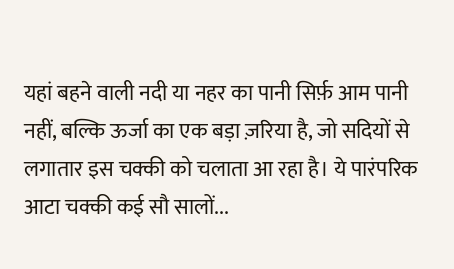यहां बहने वाली नदी या नहर का पानी सिर्फ़ आम पानी नहीं, बल्कि ऊर्जा का एक बड़ा ज़रिया है, जो सदियों से लगातार इस चक्की को चलाता आ रहा है। ये पारंपरिक आटा चक्की कई सौ सालों...